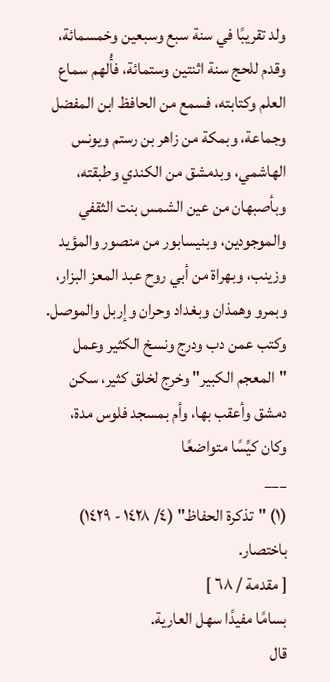ولد تقريبًا في سنة سبع وسبعين وخمسمائة، وقدم للحج سنة اثنتين وستمائة، فأُلهم سماع العلم وكتابته، فسمع من الحافظ ابن المفضل وجماعة، وبمكة من زاهر بن رستم ويونس الهاشمي، وبدمشق من الكندي وطبقته، وبأصبهان من عين الشمس بنت الثقفي والموجودين، وبنيسابور من منصور والمؤيد وزينب، وبهراة من أبي روح عبد المعز البزار، وبمرو وهمذان وبغداد وحران وإربل والموصل.
وكتب عمن دب ودرج ونسخ الكثير وعمل "المعجم الكبير" وخرج لخلق كثير، سكن دمشق وأعقب بها، وأم بمسجد فلوس مدة، وكان كيِّسًا متواضعًا
___
(١) "تذكرة الحفاظ" (٤/ ١٤٢٨ - ١٤٢٩) باختصار.
[ مقدمة / ٦٨ ]
بسامًا مفيدًا سهل العارية.
قال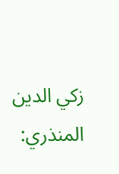زكي الدين المنذري: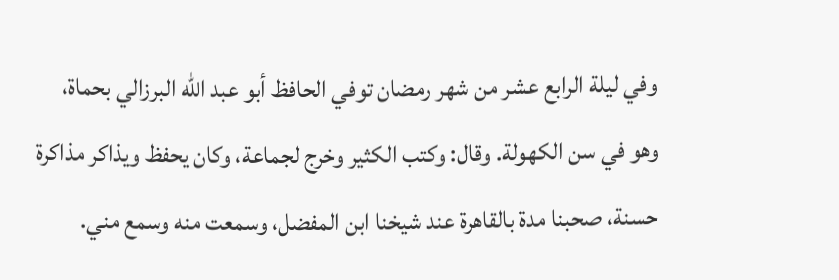وفي ليلة الرابع عشر من شهر رمضان توفي الحافظ أبو عبد الله البرزالي بحماة، وهو في سن الكهولة. وقال: وكتب الكثير وخرج لجماعة، وكان يحفظ ويذاكر مذاكرة حسنة، صحبنا مدة بالقاهرة عند شيخنا ابن المفضل، وسمعت منه وسمع مني.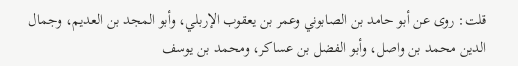قلت: روى عن أبو حامد بن الصابوني وعمر بن يعقوب الإربلي، وأبو المجد بن العديم، وجمال الدين محمد بن واصل، وأبو الفضل بن عساكر، ومحمد بن يوسف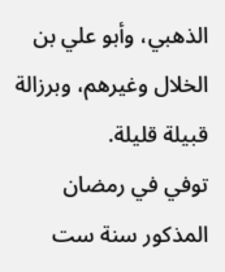الذهبي، وأبو علي بن الخلال وغيرهم، وبرزالة قبيلة قليلة.
توفي في رمضان المذكور سنة ست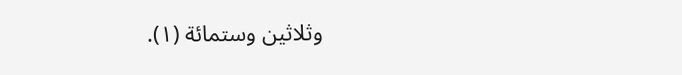وثلاثين وستمائة (١).